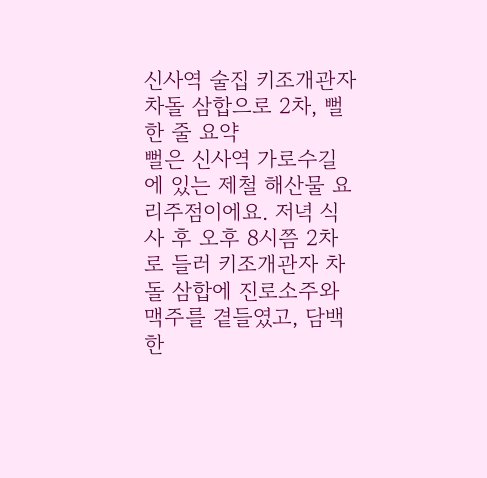신사역 술집 키조개관자 차돌 삼합으로 2차, 뻘
한 줄 요약
뻘은 신사역 가로수길에 있는 제철 해산물 요리주점이에요. 저녁 식사 후 오후 8시쯤 2차로 들러 키조개관자 차돌 삼합에 진로소주와 맥주를 곁들였고, 담백한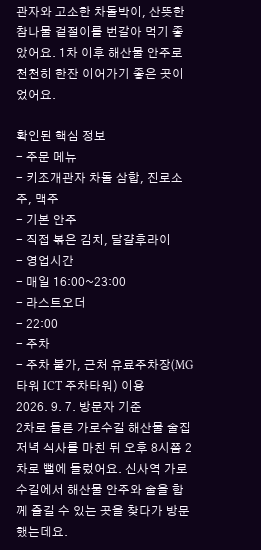관자와 고소한 차돌박이, 산뜻한 참나물 겉절이를 번갈아 먹기 좋았어요. 1차 이후 해산물 안주로 천천히 한잔 이어가기 좋은 곳이었어요.

확인된 핵심 정보
- 주문 메뉴
- 키조개관자 차돌 삼합, 진로소주, 맥주
- 기본 안주
- 직접 볶은 김치, 달걀후라이
- 영업시간
- 매일 16:00~23:00
- 라스트오더
- 22:00
- 주차
- 주차 불가, 근처 유료주차장(MG타워 ICT 주차타워) 이용
2026. 9. 7. 방문자 기준
2차로 들른 가로수길 해산물 술집
저녁 식사를 마친 뒤 오후 8시쯤 2차로 뻘에 들렀어요. 신사역 가로수길에서 해산물 안주와 술을 함께 즐길 수 있는 곳을 찾다가 방문했는데요.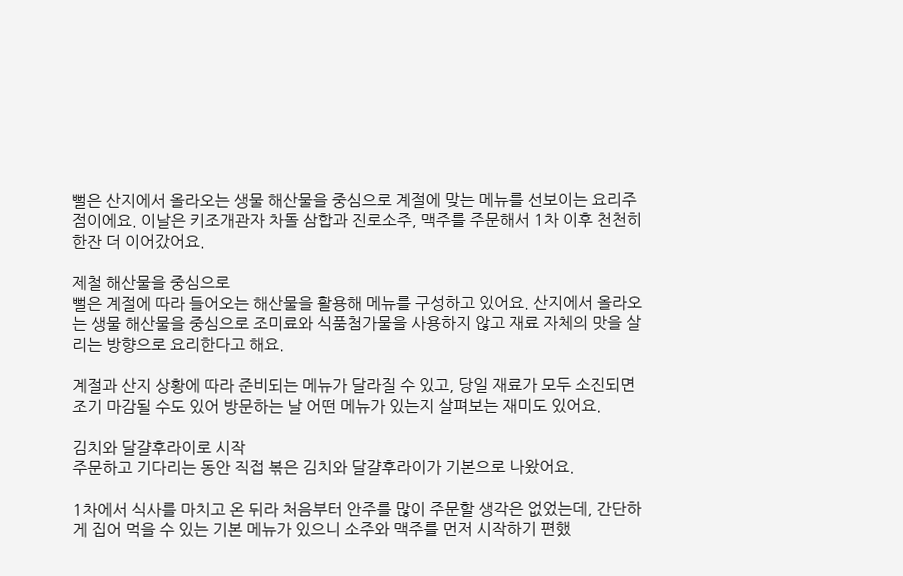뻘은 산지에서 올라오는 생물 해산물을 중심으로 계절에 맞는 메뉴를 선보이는 요리주점이에요. 이날은 키조개관자 차돌 삼합과 진로소주, 맥주를 주문해서 1차 이후 천천히 한잔 더 이어갔어요.

제철 해산물을 중심으로
뻘은 계절에 따라 들어오는 해산물을 활용해 메뉴를 구성하고 있어요. 산지에서 올라오는 생물 해산물을 중심으로 조미료와 식품첨가물을 사용하지 않고 재료 자체의 맛을 살리는 방향으로 요리한다고 해요.

계절과 산지 상황에 따라 준비되는 메뉴가 달라질 수 있고, 당일 재료가 모두 소진되면 조기 마감될 수도 있어 방문하는 날 어떤 메뉴가 있는지 살펴보는 재미도 있어요.

김치와 달걀후라이로 시작
주문하고 기다리는 동안 직접 볶은 김치와 달걀후라이가 기본으로 나왔어요.

1차에서 식사를 마치고 온 뒤라 처음부터 안주를 많이 주문할 생각은 없었는데, 간단하게 집어 먹을 수 있는 기본 메뉴가 있으니 소주와 맥주를 먼저 시작하기 편했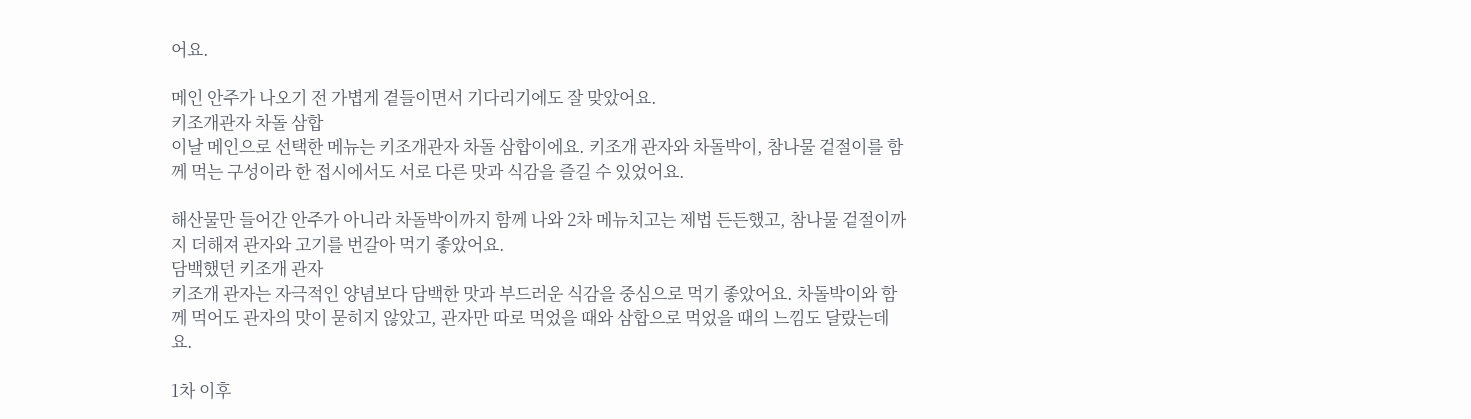어요.

메인 안주가 나오기 전 가볍게 곁들이면서 기다리기에도 잘 맞았어요.
키조개관자 차돌 삼합
이날 메인으로 선택한 메뉴는 키조개관자 차돌 삼합이에요. 키조개 관자와 차돌박이, 참나물 겉절이를 함께 먹는 구성이라 한 접시에서도 서로 다른 맛과 식감을 즐길 수 있었어요.

해산물만 들어간 안주가 아니라 차돌박이까지 함께 나와 2차 메뉴치고는 제법 든든했고, 참나물 겉절이까지 더해져 관자와 고기를 번갈아 먹기 좋았어요.
담백했던 키조개 관자
키조개 관자는 자극적인 양념보다 담백한 맛과 부드러운 식감을 중심으로 먹기 좋았어요. 차돌박이와 함께 먹어도 관자의 맛이 묻히지 않았고, 관자만 따로 먹었을 때와 삼합으로 먹었을 때의 느낌도 달랐는데요.

1차 이후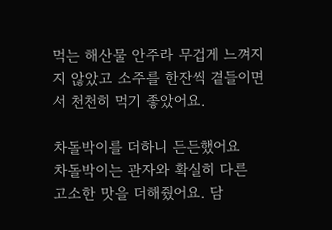먹는 해산물 안주라 무겁게 느껴지지 않았고 소주를 한잔씩 곁들이면서 천천히 먹기 좋았어요.

차돌박이를 더하니 든든했어요
차돌박이는 관자와 확실히 다른 고소한 맛을 더해줬어요. 담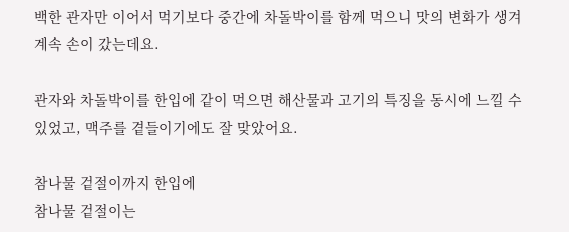백한 관자만 이어서 먹기보다 중간에 차돌박이를 함께 먹으니 맛의 변화가 생겨 계속 손이 갔는데요.

관자와 차돌박이를 한입에 같이 먹으면 해산물과 고기의 특징을 동시에 느낄 수 있었고, 맥주를 곁들이기에도 잘 맞았어요.

참나물 겉절이까지 한입에
참나물 겉절이는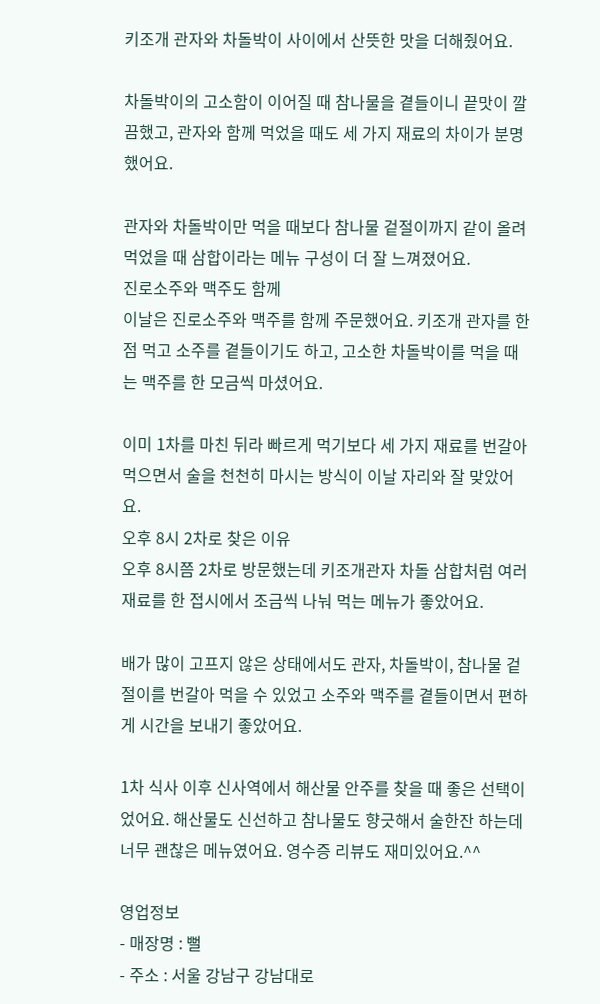키조개 관자와 차돌박이 사이에서 산뜻한 맛을 더해줬어요.

차돌박이의 고소함이 이어질 때 참나물을 곁들이니 끝맛이 깔끔했고, 관자와 함께 먹었을 때도 세 가지 재료의 차이가 분명했어요.

관자와 차돌박이만 먹을 때보다 참나물 겉절이까지 같이 올려 먹었을 때 삼합이라는 메뉴 구성이 더 잘 느껴졌어요.
진로소주와 맥주도 함께
이날은 진로소주와 맥주를 함께 주문했어요. 키조개 관자를 한 점 먹고 소주를 곁들이기도 하고, 고소한 차돌박이를 먹을 때는 맥주를 한 모금씩 마셨어요.

이미 1차를 마친 뒤라 빠르게 먹기보다 세 가지 재료를 번갈아 먹으면서 술을 천천히 마시는 방식이 이날 자리와 잘 맞았어요.
오후 8시 2차로 찾은 이유
오후 8시쯤 2차로 방문했는데 키조개관자 차돌 삼합처럼 여러 재료를 한 접시에서 조금씩 나눠 먹는 메뉴가 좋았어요.

배가 많이 고프지 않은 상태에서도 관자, 차돌박이, 참나물 겉절이를 번갈아 먹을 수 있었고 소주와 맥주를 곁들이면서 편하게 시간을 보내기 좋았어요.

1차 식사 이후 신사역에서 해산물 안주를 찾을 때 좋은 선택이었어요. 해산물도 신선하고 참나물도 향긋해서 술한잔 하는데 너무 괜찮은 메뉴였어요. 영수증 리뷰도 재미있어요.^^

영업정보
- 매장명 : 뻘
- 주소 : 서울 강남구 강남대로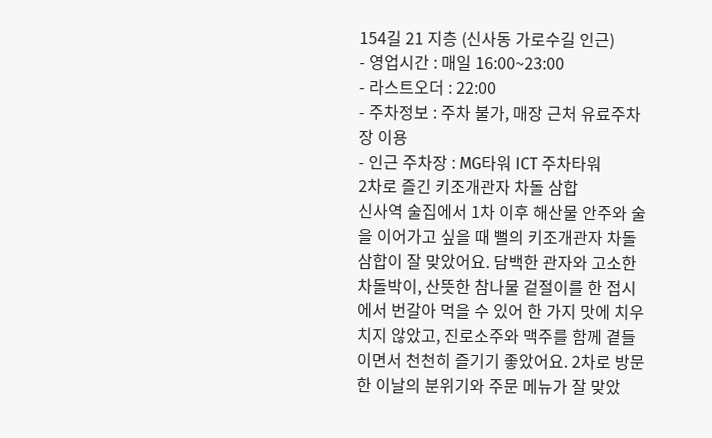154길 21 지층 (신사동 가로수길 인근)
- 영업시간 : 매일 16:00~23:00
- 라스트오더 : 22:00
- 주차정보 : 주차 불가, 매장 근처 유료주차장 이용
- 인근 주차장 : MG타워 ICT 주차타워
2차로 즐긴 키조개관자 차돌 삼합
신사역 술집에서 1차 이후 해산물 안주와 술을 이어가고 싶을 때 뻘의 키조개관자 차돌 삼합이 잘 맞았어요. 담백한 관자와 고소한 차돌박이, 산뜻한 참나물 겉절이를 한 접시에서 번갈아 먹을 수 있어 한 가지 맛에 치우치지 않았고, 진로소주와 맥주를 함께 곁들이면서 천천히 즐기기 좋았어요. 2차로 방문한 이날의 분위기와 주문 메뉴가 잘 맞았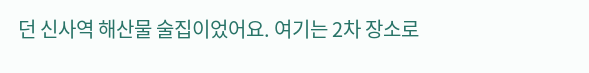던 신사역 해산물 술집이었어요. 여기는 2차 장소로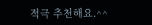적극 추천해요.^^